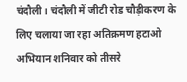चंदौली। चंदौली में जीटी रोड चौड़ीकरण के लिए चलाया जा रहा अतिक्रमण हटाओ अभियान शनिवार को तीसरे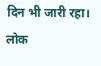दिन भी जारी रहा। लोक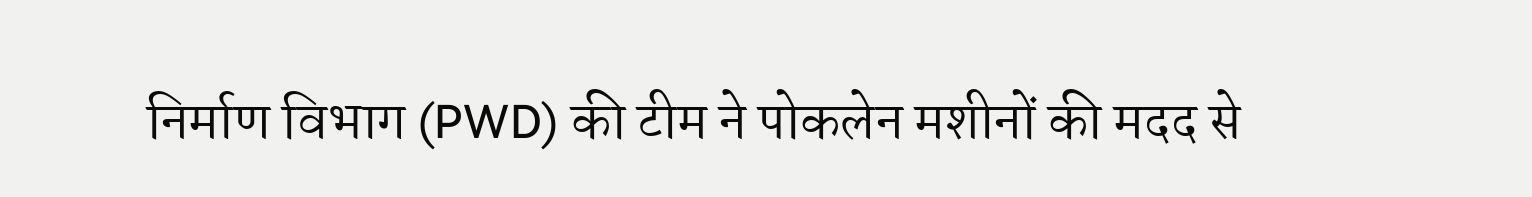निर्माण विभाग (PWD) की टीम ने पोकलेन मशीनों की मदद से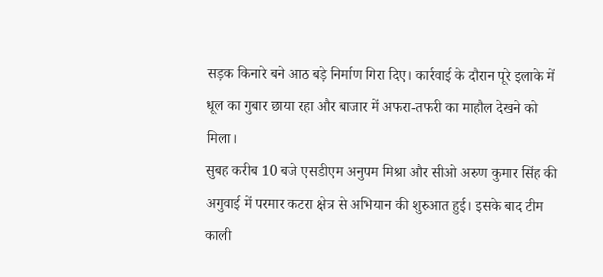सड़क किनारे बने आठ बड़े निर्माण गिरा दिए। कार्रवाई के दौरान पूरे इलाके में धूल का गुबार छाया रहा और बाजार में अफरा-तफरी का माहौल देखने को मिला।
सुबह करीब 10 बजे एसडीएम अनुपम मिश्रा और सीओ अरुण कुमार सिंह की अगुवाई में परमार कटरा क्षेत्र से अभियान की शुरुआत हुई। इसके बाद टीम काली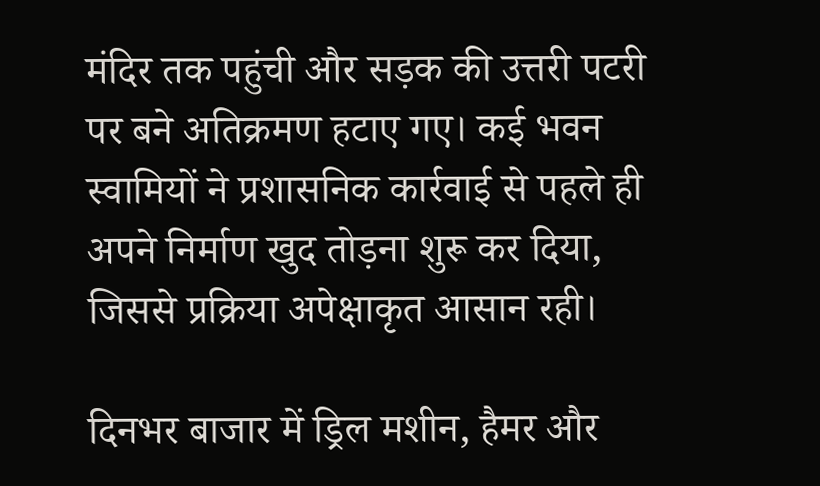मंदिर तक पहुंची और सड़क की उत्तरी पटरी पर बने अतिक्रमण हटाए गए। कई भवन स्वामियों ने प्रशासनिक कार्रवाई से पहले ही अपने निर्माण खुद तोड़ना शुरू कर दिया, जिससे प्रक्रिया अपेक्षाकृत आसान रही।

दिनभर बाजार में ड्रिल मशीन, हैमर और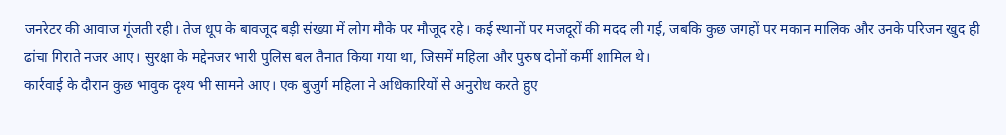जनरेटर की आवाज गूंजती रही। तेज धूप के बावजूद बड़ी संख्या में लोग मौके पर मौजूद रहे। कई स्थानों पर मजदूरों की मदद ली गई, जबकि कुछ जगहों पर मकान मालिक और उनके परिजन खुद ही ढांचा गिराते नजर आए। सुरक्षा के मद्देनजर भारी पुलिस बल तैनात किया गया था, जिसमें महिला और पुरुष दोनों कर्मी शामिल थे।
कार्रवाई के दौरान कुछ भावुक दृश्य भी सामने आए। एक बुजुर्ग महिला ने अधिकारियों से अनुरोध करते हुए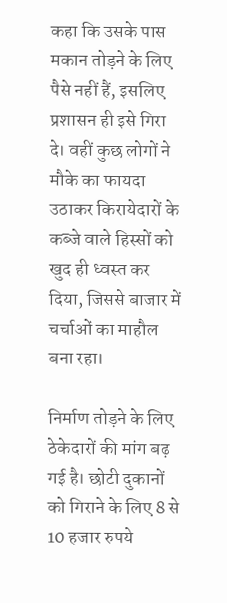कहा कि उसके पास मकान तोड़ने के लिए पैसे नहीं हैं, इसलिए प्रशासन ही इसे गिरा दे। वहीं कुछ लोगों ने मौके का फायदा उठाकर किरायेदारों के कब्जे वाले हिस्सों को खुद ही ध्वस्त कर दिया, जिससे बाजार में चर्चाओं का माहौल बना रहा।

निर्माण तोड़ने के लिए ठेकेदारों की मांग बढ़ गई है। छोटी दुकानों को गिराने के लिए 8 से 10 हजार रुपये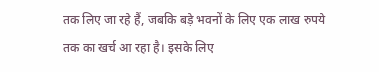तक लिए जा रहे हैं, जबकि बड़े भवनों के लिए एक लाख रुपये तक का खर्च आ रहा है। इसके लिए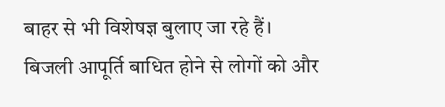बाहर से भी विशेषज्ञ बुलाए जा रहे हैं।
बिजली आपूर्ति बाधित होने से लोगों को और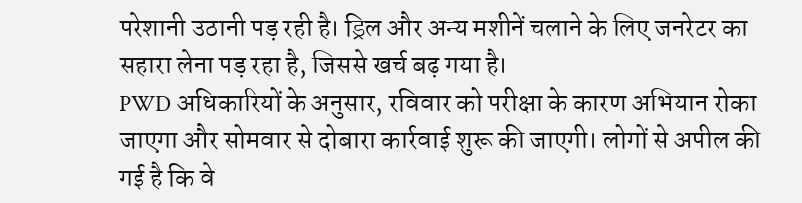परेशानी उठानी पड़ रही है। ड्रिल और अन्य मशीनें चलाने के लिए जनरेटर का सहारा लेना पड़ रहा है, जिससे खर्च बढ़ गया है।
PWD अधिकारियों के अनुसार, रविवार को परीक्षा के कारण अभियान रोका जाएगा और सोमवार से दोबारा कार्रवाई शुरू की जाएगी। लोगों से अपील की गई है कि वे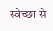स्वेच्छा से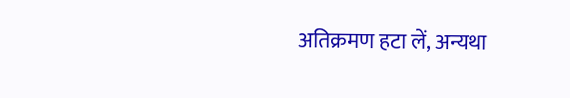अतिक्रमण हटा लें, अन्यथा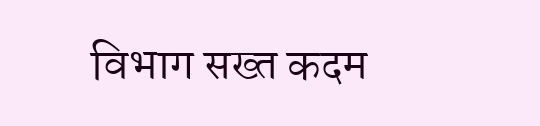विभाग सख्त कदम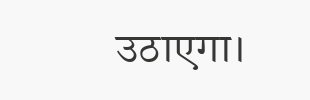उठाएगा।